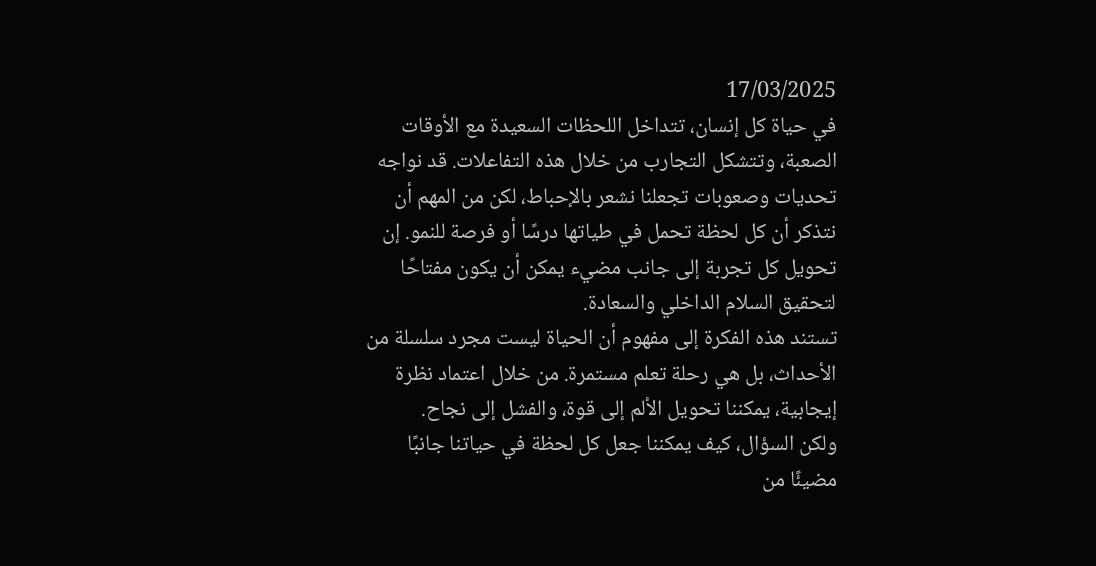17/03/2025
في حياة كل إنسان، تتداخل اللحظات السعيدة مع الأوقات الصعبة، وتتشكل التجارب من خلال هذه التفاعلات. قد نواجه تحديات وصعوبات تجعلنا نشعر بالإحباط، لكن من المهم أن نتذكر أن كل لحظة تحمل في طياتها درسًا أو فرصة للنمو. إن تحويل كل تجربة إلى جانب مضيء يمكن أن يكون مفتاحًا لتحقيق السلام الداخلي والسعادة.
تستند هذه الفكرة إلى مفهوم أن الحياة ليست مجرد سلسلة من الأحداث، بل هي رحلة تعلم مستمرة. من خلال اعتماد نظرة إيجابية، يمكننا تحويل الألم إلى قوة، والفشل إلى نجاح.
ولكن السؤال، كيف يمكننا جعل كل لحظة في حياتنا جانبًا مضيئًا من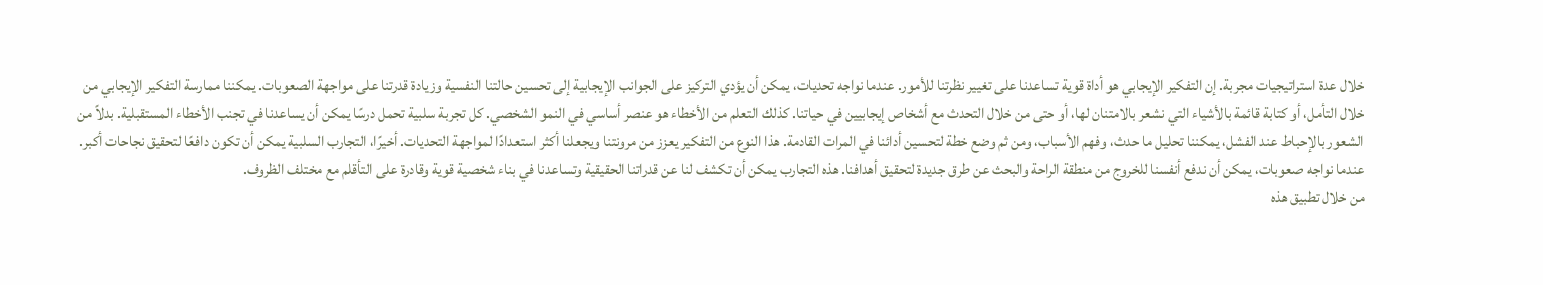خلال عدة استراتيجيات مجربة. إن التفكير الإيجابي هو أداة قوية تساعدنا على تغيير نظرتنا للأمور. عندما نواجه تحديات، يمكن أن يؤدي التركيز على الجوانب الإيجابية إلى تحسين حالتنا النفسية وزيادة قدرتنا على مواجهة الصعوبات. يمكننا ممارسة التفكير الإيجابي من خلال التأمل، أو كتابة قائمة بالأشياء التي نشعر بالامتنان لها، أو حتى من خلال التحدث مع أشخاص إيجابيين في حياتنا. كذلك التعلم من الأخطاء هو عنصر أساسي في النمو الشخصي. كل تجربة سلبية تحمل درسًا يمكن أن يساعدنا في تجنب الأخطاء المستقبلية. بدلاً من الشعور بالإحباط عند الفشل، يمكننا تحليل ما حدث، وفهم الأسباب، ومن ثم وضع خطة لتحسين أدائنا في المرات القادمة. هذا النوع من التفكير يعزز من مرونتنا ويجعلنا أكثر استعدادًا لمواجهة التحديات. أخيرًا، التجارب السلبية يمكن أن تكون دافعًا لتحقيق نجاحات أكبر. عندما نواجه صعوبات، يمكن أن ندفع أنفسنا للخروج من منطقة الراحة والبحث عن طرق جديدة لتحقيق أهدافنا. هذه التجارب يمكن أن تكشف لنا عن قدراتنا الحقيقية وتساعدنا في بناء شخصية قوية وقادرة على التأقلم مع مختلف الظروف.
من خلال تطبيق هذه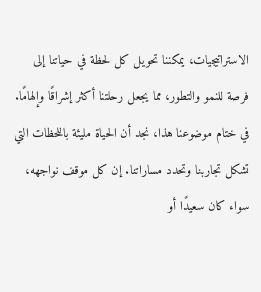الاستراتيجيات، يمكننا تحويل كل لحظة في حياتنا إلى فرصة للنمو والتطور، مما يجعل رحلتنا أكثر إشراقًا وإلهامًا.
في ختام موضوعنا هذا، نجد أن الحياة مليئة باللحظات التي تشكل تجاربنا وتحدد مساراتنا. إن كل موقف نواجهه، سواء كان سعيدًا أو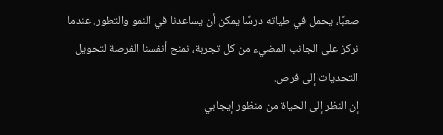صعبًا، يحمل في طياته درسًا يمكن أن يساعدنا في النمو والتطور. عندما نركز على الجانب المضيء من كل تجربة، نمنح أنفسنا الفرصة لتحويل التحديات إلى فرص.
إن النظر إلى الحياة من منظور إيجابي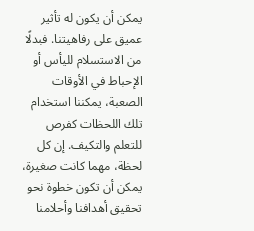يمكن أن يكون له تأثير عميق على رفاهيتنا. فبدلًا من الاستسلام لليأس أو الإحباط في الأوقات الصعبة، يمكننا استخدام تلك اللحظات كفرص للتعلم والتكيف. إن كل لحظة، مهما كانت صغيرة، يمكن أن تكون خطوة نحو تحقيق أهدافنا وأحلامنا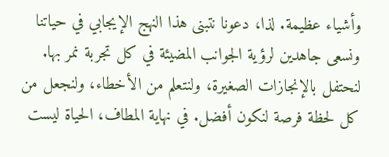وأشياء عظيمة. لذا، دعونا نتبنى هذا النهج الإيجابي في حياتنا ونسعى جاهدين لرؤية الجوانب المضيئة في كل تجربة نمر بها. لنحتفل بالإنجازات الصغيرة، ولنتعلم من الأخطاء، ولنجعل من كل لحظة فرصة لنكون أفضل. في نهاية المطاف، الحياة ليست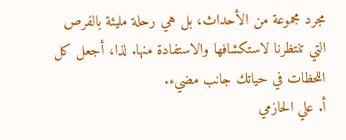مجرد مجموعة من الأحداث، بل هي رحلة مليئة بالفرص التي تنتظرنا لاستكشافها والاستفادة منها. لذا، أجعل كل اللحظات في حياتك جانب مضيء.
أ. علي الحازمي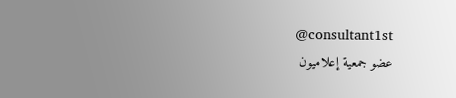@consultant1st
عضو جمعية إعلاميون